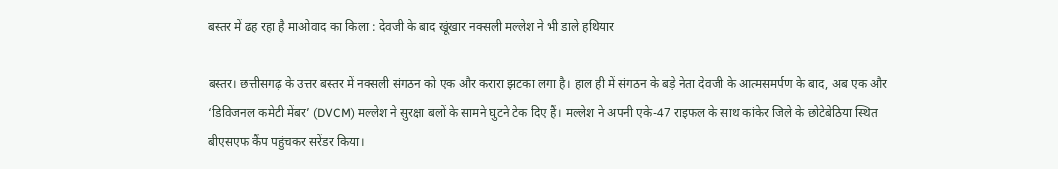बस्तर में ढह रहा है माओवाद का किला : देवजी के बाद खूंखार नक्सली मल्लेश ने भी डाले हथियार

बस्तर। छत्तीसगढ़ के उत्तर बस्तर में नक्सली संगठन को एक और करारा झटका लगा है। हाल ही में संगठन के बड़े नेता देवजी के आत्मसमर्पण के बाद, अब एक और ‘डिविजनल कमेटी मेंबर’ (DVCM) मल्लेश ने सुरक्षा बलों के सामने घुटने टेक दिए हैं। मल्लेश ने अपनी एके-47 राइफल के साथ कांकेर जिले के छोटेबेठिया स्थित बीएसएफ कैंप पहुंचकर सरेंडर किया।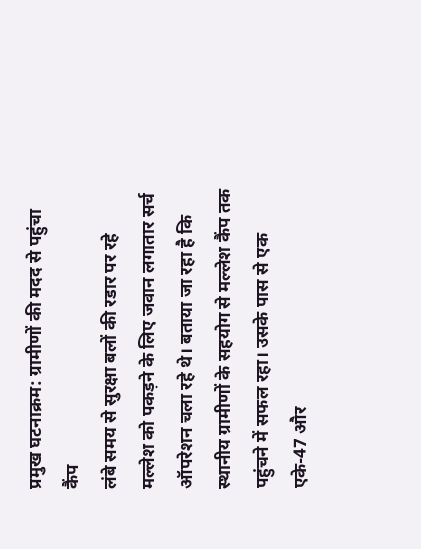प्रमुख घटनाक्रम: ग्रामीणों की मदद से पहुंचा कैंप
लंबे समय से सुरक्षा बलों की रडार पर रहे मल्लेश को पकड़ने के लिए जवान लगातार सर्च ऑपरेशन चला रहे थे। बताया जा रहा है कि स्थानीय ग्रामीणों के सहयोग से मल्लेश कैंप तक पहुंचने में सफल रहा। उसके पास से एक एके-47 और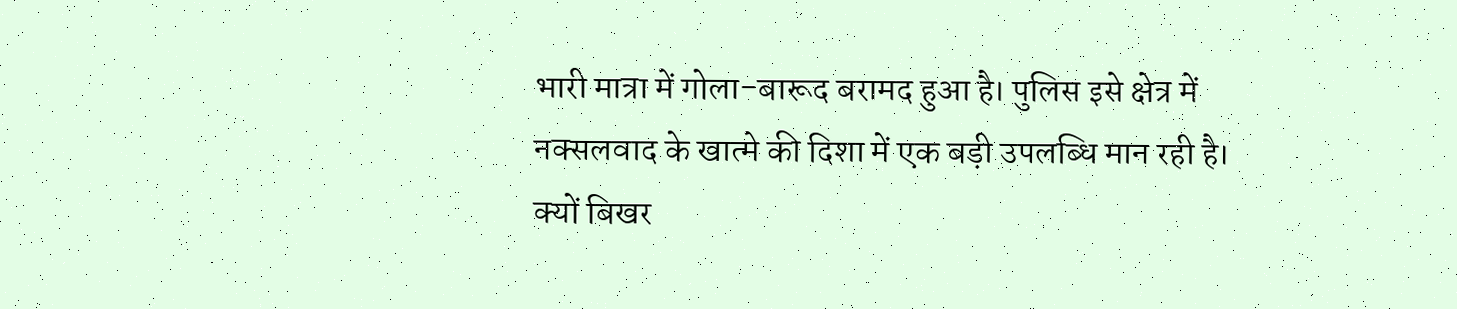भारी मात्रा में गोला-बारूद बरामद हुआ है। पुलिस इसे क्षेत्र में नक्सलवाद के खात्मे की दिशा में एक बड़ी उपलब्धि मान रही है।
क्यों बिखर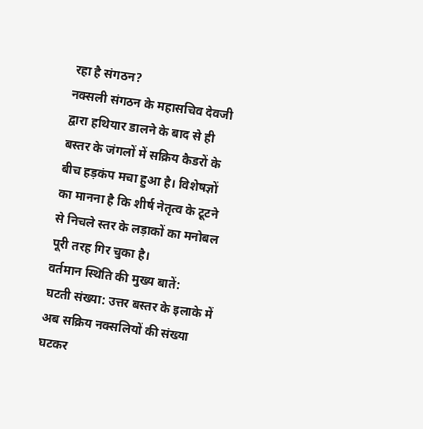रहा है संगठन?
नक्सली संगठन के महासचिव देवजी द्वारा हथियार डालने के बाद से ही बस्तर के जंगलों में सक्रिय कैडरों के बीच हड़कंप मचा हुआ है। विशेषज्ञों का मानना है कि शीर्ष नेतृत्व के टूटने से निचले स्तर के लड़ाकों का मनोबल पूरी तरह गिर चुका है।
वर्तमान स्थिति की मुख्य बातें:
घटती संख्या: उत्तर बस्तर के इलाके में अब सक्रिय नक्सलियों की संख्या घटकर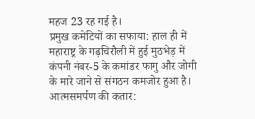महज 23 रह गई है।
प्रमुख कमेटियों का सफाया: हाल ही में महाराष्ट्र के गढ़चिरौली में हुई मुठभेड़ में कंपनी नंबर-5 के कमांडर फागु और जोगी के मारे जाने से संगठन कमजोर हुआ है।
आत्मसमर्पण की कतार: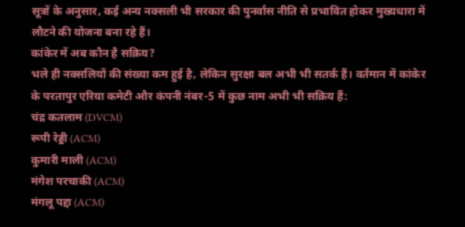सूत्रों के अनुसार, कई अन्य नक्सली भी सरकार की पुनर्वास नीति से प्रभावित होकर मुख्यधारा में लौटने की योजना बना रहे हैं।
कांकेर में अब कौन है सक्रिय?
भले ही नक्सलियों की संख्या कम हुई है, लेकिन सुरक्षा बल अभी भी सतर्क हैं। वर्तमान में कांकेर के परतापुर एरिया कमेटी और कंपनी नंबर-5 में कुछ नाम अभी भी सक्रिय हैं:
चंद्र कतलाम (DVCM)
रूपी रेड्डी (ACM)
कुमारी माली (ACM)
मंगेश परचाकी (ACM)
मंगलू पद्दा (ACM)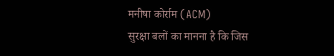मनीषा कोर्राम (ACM)
सुरक्षा बलों का मानना है कि जिस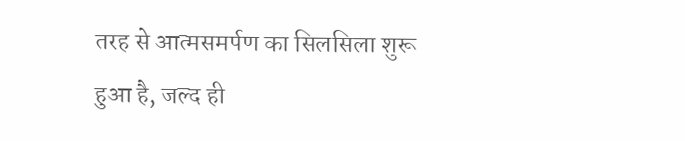तरह से आत्मसमर्पण का सिलसिला शुरू हुआ है, जल्द ही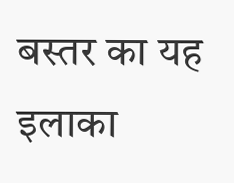बस्तर का यह इलाका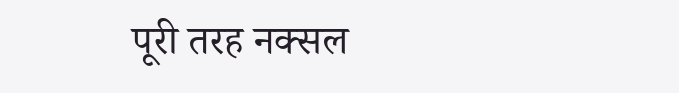पूरी तरह नक्सल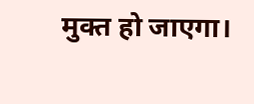मुक्त हो जाएगा।